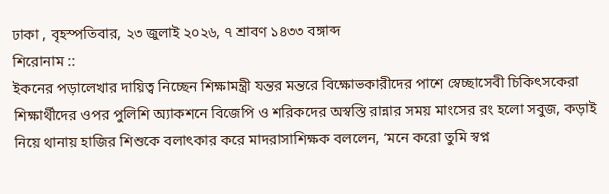ঢাকা , বৃহস্পতিবার, ২৩ জুলাই ২০২৬, ৭ শ্রাবণ ১৪৩৩ বঙ্গাব্দ
শিরোনাম ::
ইকনের পড়ালেখার দায়িত্ব নিচ্ছেন শিক্ষামন্ত্রী যন্তর মন্তরে বিক্ষোভকারীদের পাশে স্বেচ্ছাসেবী চিকিৎসকেরা শিক্ষার্থীদের ওপর পুলিশি অ্যাকশনে বিজেপি ও শরিকদের অস্বস্তি রান্নার সময় মাংসের রং হলো সবুজ, কড়াই নিয়ে থানায় হাজির শিশুকে বলাৎকার করে মাদরাসাশিক্ষক বললেন, ‘মনে করো তুমি স্বপ্ন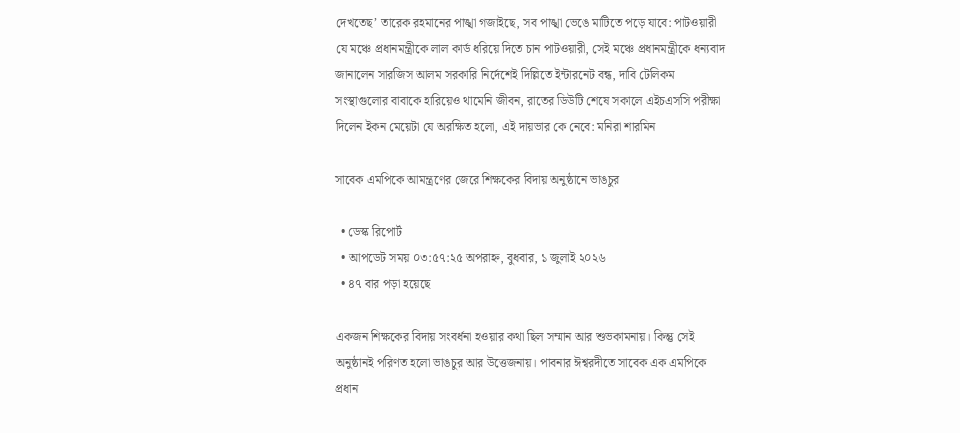দেখতেছ’ তারেক রহমানের পাঙ্খা গজাইছে, সব পাঙ্খা ভেঙে মাটিতে পড়ে যাবে: পাটওয়ারী যে মঞ্চে প্রধানমন্ত্রীকে লাল কার্ড ধরিয়ে দিতে চান পাটওয়ারী, সেই মঞ্চে প্রধানমন্ত্রীকে ধন্যবাদ জানালেন সারজিস আলম সরকারি নির্দেশেই দিল্লিতে ইন্টারনেট বন্ধ, দাবি টেলিকম সংস্থাগুলোর বাবাকে হারিয়েও থামেনি জীবন, রাতের ডিউটি শেষে সকালে এইচএসসি পরীক্ষা দিলেন ইকন মেয়েটা যে অরক্ষিত হলো, এই দায়ভার কে নেবে: মনিরা শারমিন

সাবেক এমপিকে আমন্ত্রণের জেরে শিক্ষকের বিদায় অনুষ্ঠানে ভাঙচুর

  • ডেস্ক রিপোর্ট
  • আপডেট সময় ০৩:৫৭:২৫ অপরাহ্ন, বুধবার, ১ জুলাই ২০২৬
  • ৪৭ বার পড়া হয়েছে

একজন শিক্ষকের বিদায় সংবর্ধনা হওয়ার কথা ছিল সম্মান আর শুভকামনায়। কিন্তু সেই অনুষ্ঠানই পরিণত হলো ভাঙচুর আর উত্তেজনায়। পাবনার ঈশ্বরদীতে সাবেক এক এমপিকে প্রধান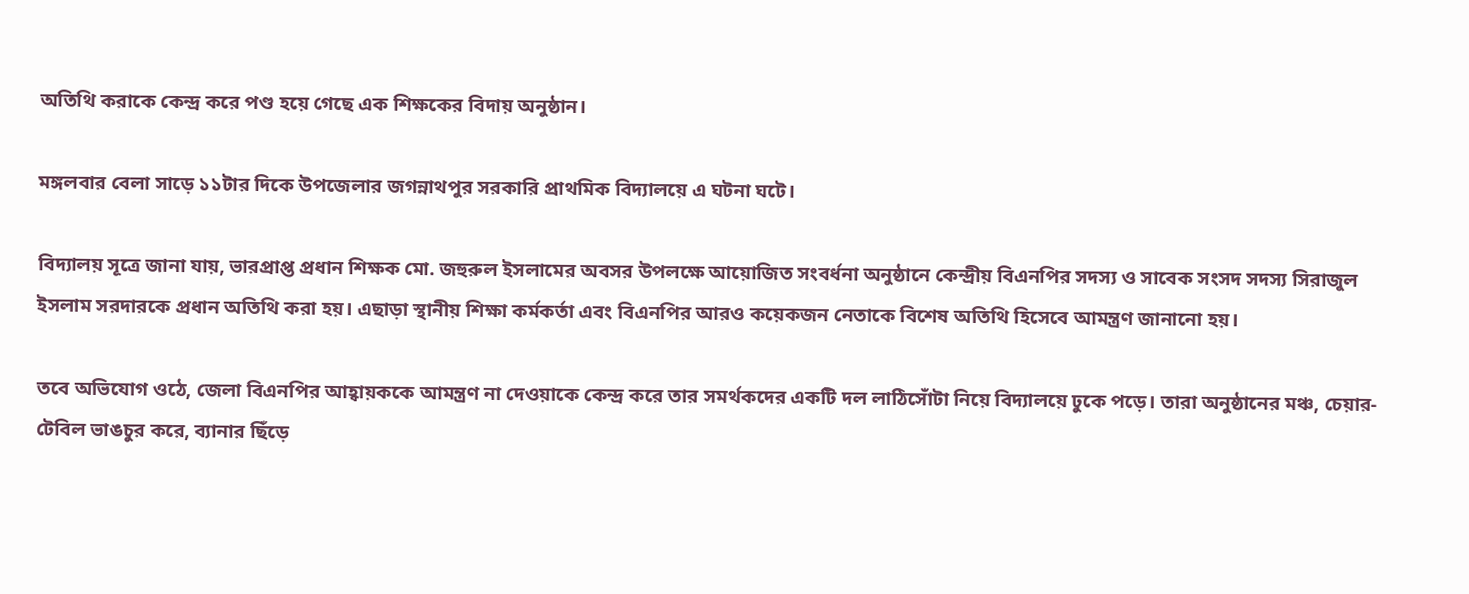অতিথি করাকে কেন্দ্র করে পণ্ড হয়ে গেছে এক শিক্ষকের বিদায় অনুষ্ঠান।

মঙ্গলবার বেলা সাড়ে ১১টার দিকে উপজেলার জগন্নাথপুর সরকারি প্রাথমিক বিদ্যালয়ে এ ঘটনা ঘটে।

বিদ্যালয় সূত্রে জানা যায়, ভারপ্রাপ্ত প্রধান শিক্ষক মো. জহুরুল ইসলামের অবসর উপলক্ষে আয়োজিত সংবর্ধনা অনুষ্ঠানে কেন্দ্রীয় বিএনপির সদস্য ও সাবেক সংসদ সদস্য সিরাজুল ইসলাম সরদারকে প্রধান অতিথি করা হয়। এছাড়া স্থানীয় শিক্ষা কর্মকর্তা এবং বিএনপির আরও কয়েকজন নেতাকে বিশেষ অতিথি হিসেবে আমন্ত্রণ জানানো হয়।

তবে অভিযোগ ওঠে, জেলা বিএনপির আহ্বায়ককে আমন্ত্রণ না দেওয়াকে কেন্দ্র করে তার সমর্থকদের একটি দল লাঠিসোঁটা নিয়ে বিদ্যালয়ে ঢুকে পড়ে। তারা অনুষ্ঠানের মঞ্চ, চেয়ার-টেবিল ভাঙচুর করে, ব্যানার ছিঁড়ে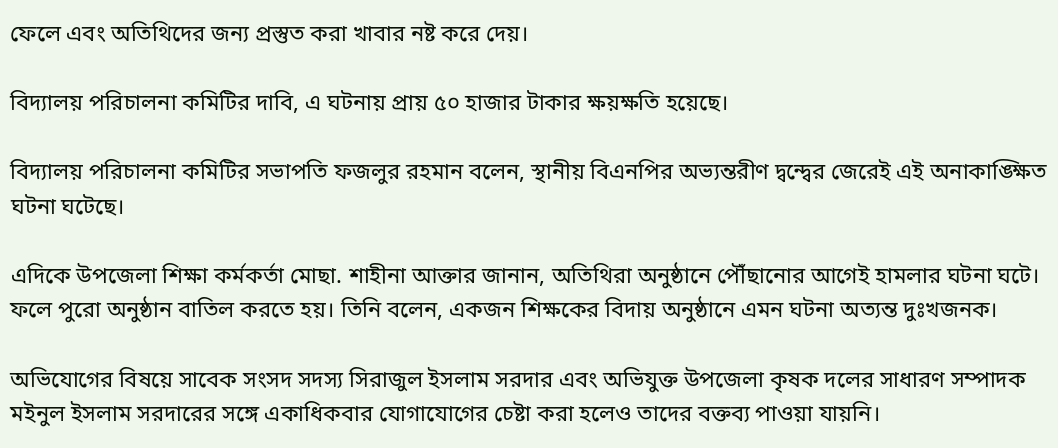ফেলে এবং অতিথিদের জন্য প্রস্তুত করা খাবার নষ্ট করে দেয়।

বিদ্যালয় পরিচালনা কমিটির দাবি, এ ঘটনায় প্রায় ৫০ হাজার টাকার ক্ষয়ক্ষতি হয়েছে।

বিদ্যালয় পরিচালনা কমিটির সভাপতি ফজলুর রহমান বলেন, স্থানীয় বিএনপির অভ্যন্তরীণ দ্বন্দ্বের জেরেই এই অনাকাঙ্ক্ষিত ঘটনা ঘটেছে।

এদিকে উপজেলা শিক্ষা কর্মকর্তা মোছা. শাহীনা আক্তার জানান, অতিথিরা অনুষ্ঠানে পৌঁছানোর আগেই হামলার ঘটনা ঘটে। ফলে পুরো অনুষ্ঠান বাতিল করতে হয়। তিনি বলেন, একজন শিক্ষকের বিদায় অনুষ্ঠানে এমন ঘটনা অত্যন্ত দুঃখজনক।

অভিযোগের বিষয়ে সাবেক সংসদ সদস্য সিরাজুল ইসলাম সরদার এবং অভিযুক্ত উপজেলা কৃষক দলের সাধারণ সম্পাদক মইনুল ইসলাম সরদারের সঙ্গে একাধিকবার যোগাযোগের চেষ্টা করা হলেও তাদের বক্তব্য পাওয়া যায়নি।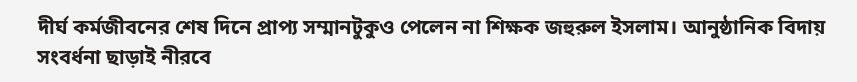দীর্ঘ কর্মজীবনের শেষ দিনে প্রাপ্য সম্মানটুকুও পেলেন না শিক্ষক জহুরুল ইসলাম। আনুষ্ঠানিক বিদায় সংবর্ধনা ছাড়াই নীরবে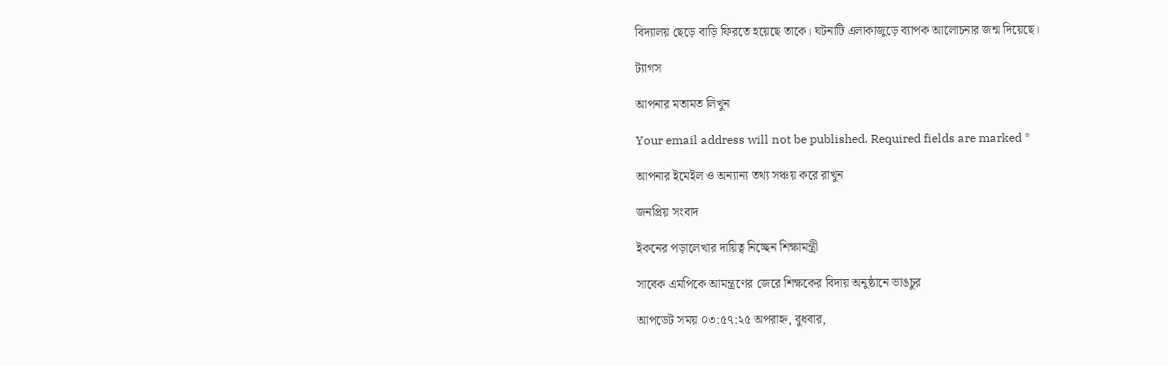বিদ্যালয় ছেড়ে বাড়ি ফিরতে হয়েছে তাকে। ঘটনাটি এলাকাজুড়ে ব্যাপক আলোচনার জন্ম দিয়েছে।

ট্যাগস

আপনার মতামত লিখুন

Your email address will not be published. Required fields are marked *

আপনার ইমেইল ও অন্যান্য তথ্য সঞ্চয় করে রাখুন

জনপ্রিয় সংবাদ

ইকনের পড়ালেখার দায়িত্ব নিচ্ছেন শিক্ষামন্ত্রী

সাবেক এমপিকে আমন্ত্রণের জেরে শিক্ষকের বিদায় অনুষ্ঠানে ভাঙচুর

আপডেট সময় ০৩:৫৭:২৫ অপরাহ্ন, বুধবার,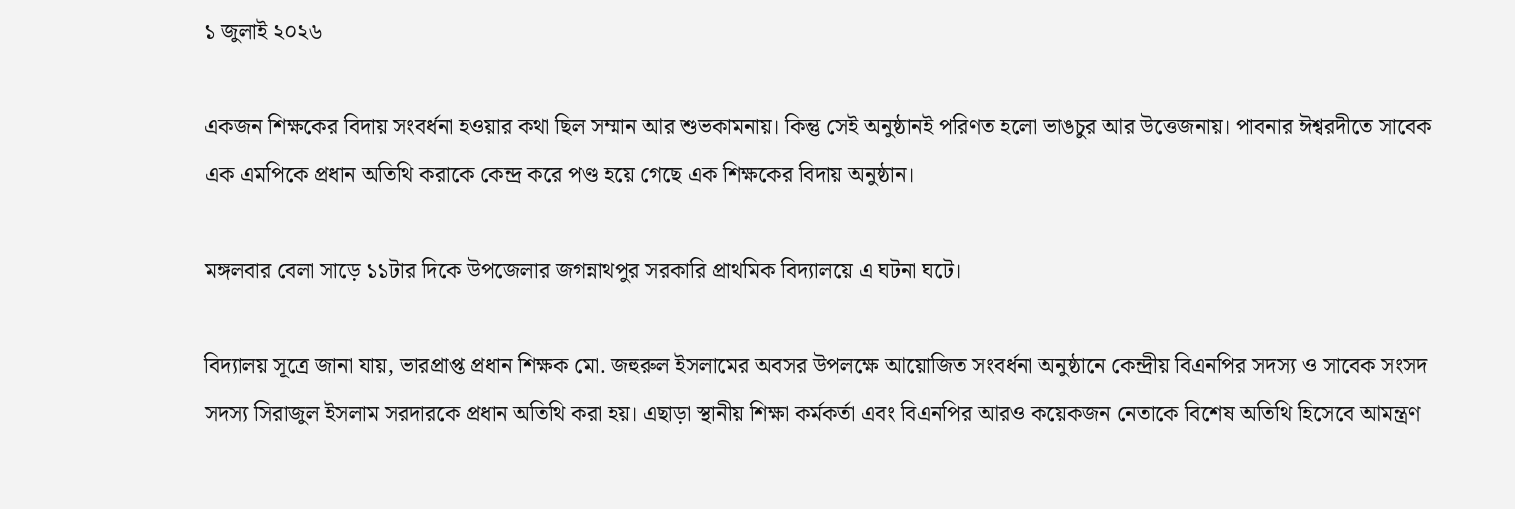১ জুলাই ২০২৬

একজন শিক্ষকের বিদায় সংবর্ধনা হওয়ার কথা ছিল সম্মান আর শুভকামনায়। কিন্তু সেই অনুষ্ঠানই পরিণত হলো ভাঙচুর আর উত্তেজনায়। পাবনার ঈশ্বরদীতে সাবেক এক এমপিকে প্রধান অতিথি করাকে কেন্দ্র করে পণ্ড হয়ে গেছে এক শিক্ষকের বিদায় অনুষ্ঠান।

মঙ্গলবার বেলা সাড়ে ১১টার দিকে উপজেলার জগন্নাথপুর সরকারি প্রাথমিক বিদ্যালয়ে এ ঘটনা ঘটে।

বিদ্যালয় সূত্রে জানা যায়, ভারপ্রাপ্ত প্রধান শিক্ষক মো. জহুরুল ইসলামের অবসর উপলক্ষে আয়োজিত সংবর্ধনা অনুষ্ঠানে কেন্দ্রীয় বিএনপির সদস্য ও সাবেক সংসদ সদস্য সিরাজুল ইসলাম সরদারকে প্রধান অতিথি করা হয়। এছাড়া স্থানীয় শিক্ষা কর্মকর্তা এবং বিএনপির আরও কয়েকজন নেতাকে বিশেষ অতিথি হিসেবে আমন্ত্রণ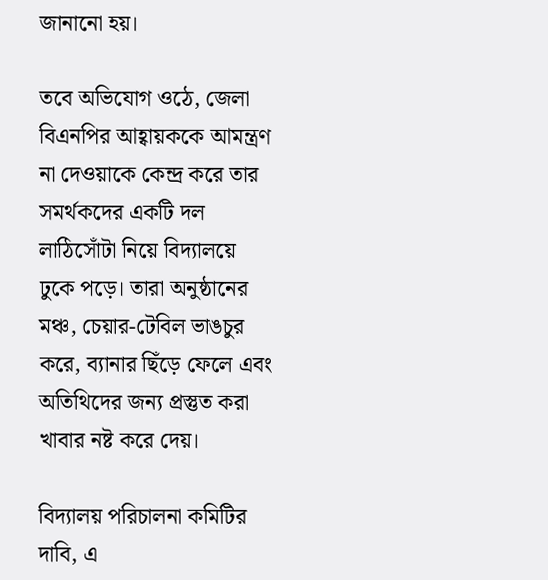জানানো হয়।

তবে অভিযোগ ওঠে, জেলা বিএনপির আহ্বায়ককে আমন্ত্রণ না দেওয়াকে কেন্দ্র করে তার সমর্থকদের একটি দল লাঠিসোঁটা নিয়ে বিদ্যালয়ে ঢুকে পড়ে। তারা অনুষ্ঠানের মঞ্চ, চেয়ার-টেবিল ভাঙচুর করে, ব্যানার ছিঁড়ে ফেলে এবং অতিথিদের জন্য প্রস্তুত করা খাবার নষ্ট করে দেয়।

বিদ্যালয় পরিচালনা কমিটির দাবি, এ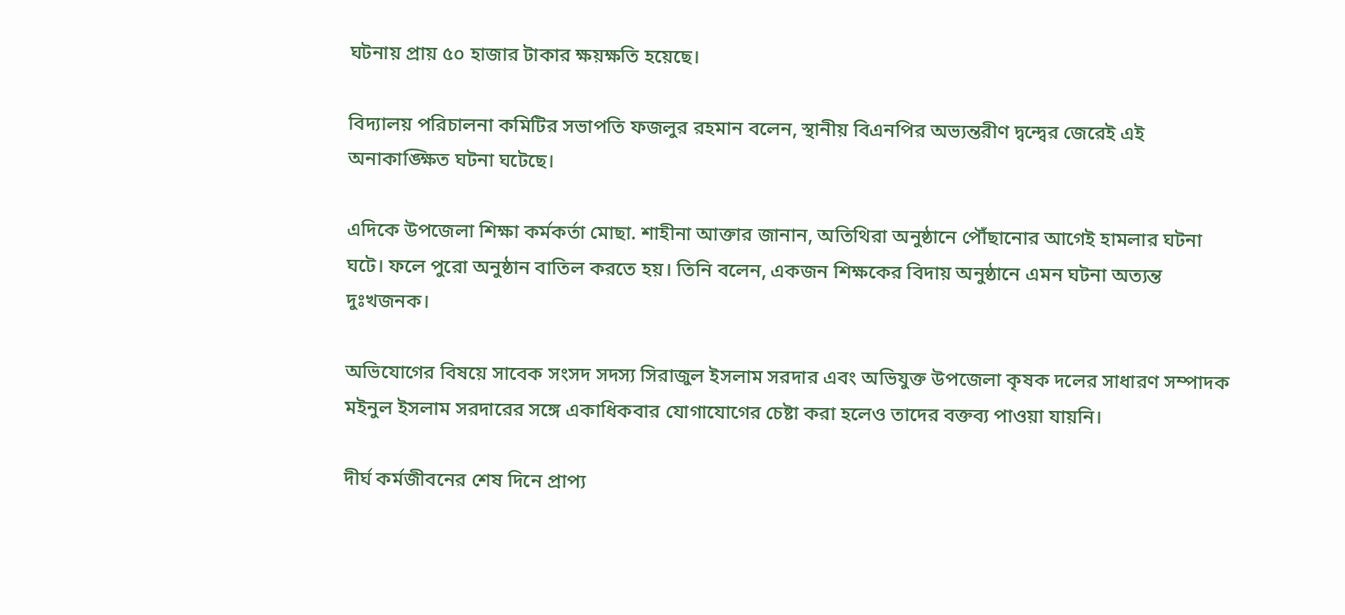ঘটনায় প্রায় ৫০ হাজার টাকার ক্ষয়ক্ষতি হয়েছে।

বিদ্যালয় পরিচালনা কমিটির সভাপতি ফজলুর রহমান বলেন, স্থানীয় বিএনপির অভ্যন্তরীণ দ্বন্দ্বের জেরেই এই অনাকাঙ্ক্ষিত ঘটনা ঘটেছে।

এদিকে উপজেলা শিক্ষা কর্মকর্তা মোছা. শাহীনা আক্তার জানান, অতিথিরা অনুষ্ঠানে পৌঁছানোর আগেই হামলার ঘটনা ঘটে। ফলে পুরো অনুষ্ঠান বাতিল করতে হয়। তিনি বলেন, একজন শিক্ষকের বিদায় অনুষ্ঠানে এমন ঘটনা অত্যন্ত দুঃখজনক।

অভিযোগের বিষয়ে সাবেক সংসদ সদস্য সিরাজুল ইসলাম সরদার এবং অভিযুক্ত উপজেলা কৃষক দলের সাধারণ সম্পাদক মইনুল ইসলাম সরদারের সঙ্গে একাধিকবার যোগাযোগের চেষ্টা করা হলেও তাদের বক্তব্য পাওয়া যায়নি।

দীর্ঘ কর্মজীবনের শেষ দিনে প্রাপ্য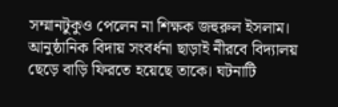সম্মানটুকুও পেলেন না শিক্ষক জহুরুল ইসলাম। আনুষ্ঠানিক বিদায় সংবর্ধনা ছাড়াই নীরবে বিদ্যালয় ছেড়ে বাড়ি ফিরতে হয়েছে তাকে। ঘটনাটি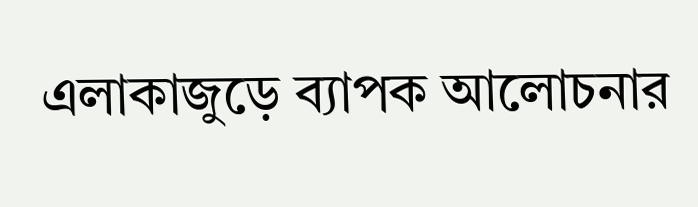এলাকাজুড়ে ব্যাপক আলোচনার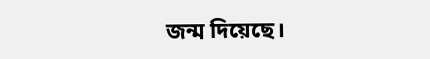জন্ম দিয়েছে।